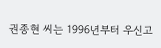권종현 씨는 1996년부터 우신고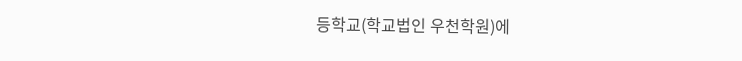등학교(학교법인 우천학원)에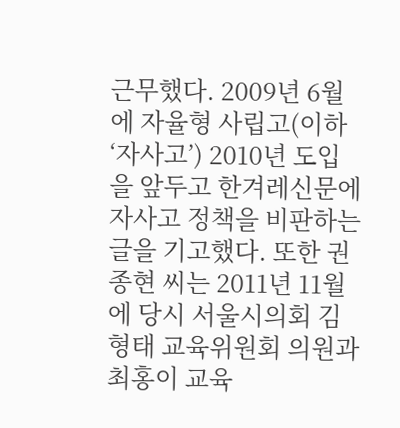근무했다. 2009년 6월에 자율형 사립고(이하 ‘자사고’) 2010년 도입을 앞두고 한겨레신문에 자사고 정책을 비판하는 글을 기고했다. 또한 권종현 씨는 2011년 11월에 당시 서울시의회 김형태 교육위원회 의원과 최홍이 교육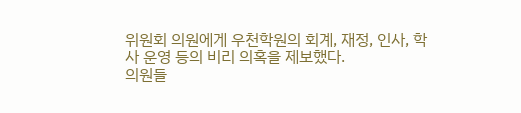위원회 의원에게 우천학원의 회계, 재정, 인사, 학사 운영 등의 비리 의혹을 제보했다.
의원들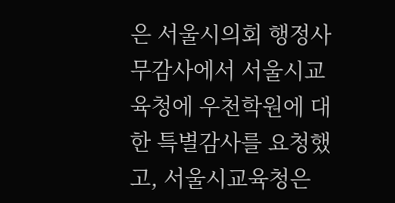은 서울시의회 행정사무감사에서 서울시교육청에 우천학원에 대한 특별감사를 요청했고, 서울시교육청은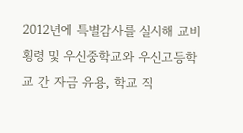2012년에 특별감사를 실시해 교비 횡령 및 우신중학교와 우신고등학교 간 자금 유용, 학교 직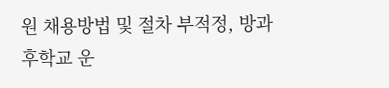원 채용방법 및 절차 부적정, 방과후학교 운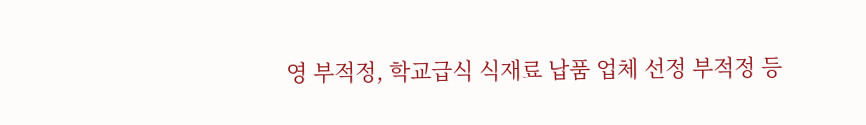영 부적정, 학교급식 식재료 납품 업체 선정 부적정 등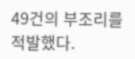49건의 부조리를 적발했다.